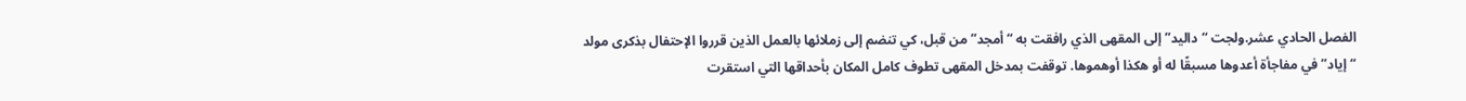الفصل الحادي عشر.ولجت “داليد” إلى المقهى الذي رافقت به “أمجد” من قبل، كي تنضم إلى زملائها بالعمل الذين قرروا الإحتفال بذكرى مولد “إياد” في مفاجأة أعدوها مسبقًا له أو هكذا أوهموها. توقفت بمدخل المقهى تطوف كامل المكان بأحداقها التي استقرت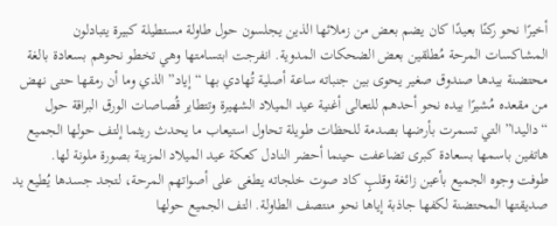أخيرًا نحو ركنًا بعيدًا كان يضم بعض من زملائها الذين يجلسون حول طاولة مستطيلة كبيرة يتبادلون المشاكسات المرحة مُطلقين بعض الضحكات المدوية. انفرجت ابتسامتها وهي تخطو نحوهم بسعادة بالغة محتضنة بيدها صندوق صغير يحوى بين جنباته ساعة أصلية تُهادي بها “إياد” الذي وما أن رمقها حتى نهض من مقعده مُشيرًا بيده نحو أحدهم للتعالى أغنية عيد الميلاد الشهيرة وتتطاير قُصاصات الورق البراقة حول “داليدا” التي تسمرت بأرضها بصدمة للحظات طويلة تحاول استيعاب ما يحدث ريثما إلتف حولها الجميع هاتفين باسمها بسعادة كبرى تضاعفت حينما أحضر النادل كعكة عيد الميلاد المزينة بصورة ملونة لها.
طوفت وجوه الجميع بأعين زائغة وقلبٍ كاد صوت خلجاته يطغى على أصواتهم المرحة، لتجد جسدها يُطيع يد صديقتها المحتضنة لكفها جاذبة إياها نحو منتصف الطاولة. التف الجميع حولها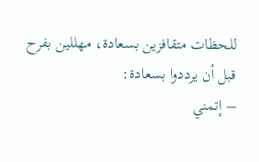للحظات متقافزين بسعادة، مهللين بفرح قبل أن يرددوا بسعادة:
– إتمني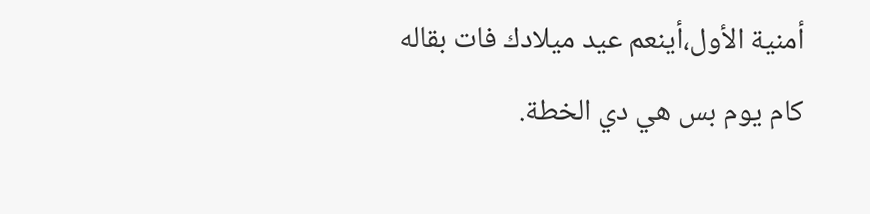أمنية الأول،أينعم عيد ميلادك فات بقاله كام يوم بس هي دي الخطة.